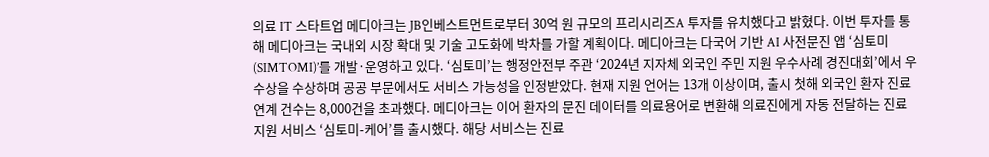의료 IT 스타트업 메디아크는 JB인베스트먼트로부터 30억 원 규모의 프리시리즈A 투자를 유치했다고 밝혔다. 이번 투자를 통해 메디아크는 국내외 시장 확대 및 기술 고도화에 박차를 가할 계획이다. 메디아크는 다국어 기반 AI 사전문진 앱 ‘심토미(SIMTOMI)’를 개발·운영하고 있다. ‘심토미’는 행정안전부 주관 ‘2024년 지자체 외국인 주민 지원 우수사례 경진대회’에서 우수상을 수상하며 공공 부문에서도 서비스 가능성을 인정받았다. 현재 지원 언어는 13개 이상이며, 출시 첫해 외국인 환자 진료 연계 건수는 8,000건을 초과했다. 메디아크는 이어 환자의 문진 데이터를 의료용어로 변환해 의료진에게 자동 전달하는 진료 지원 서비스 ‘심토미-케어’를 출시했다. 해당 서비스는 진료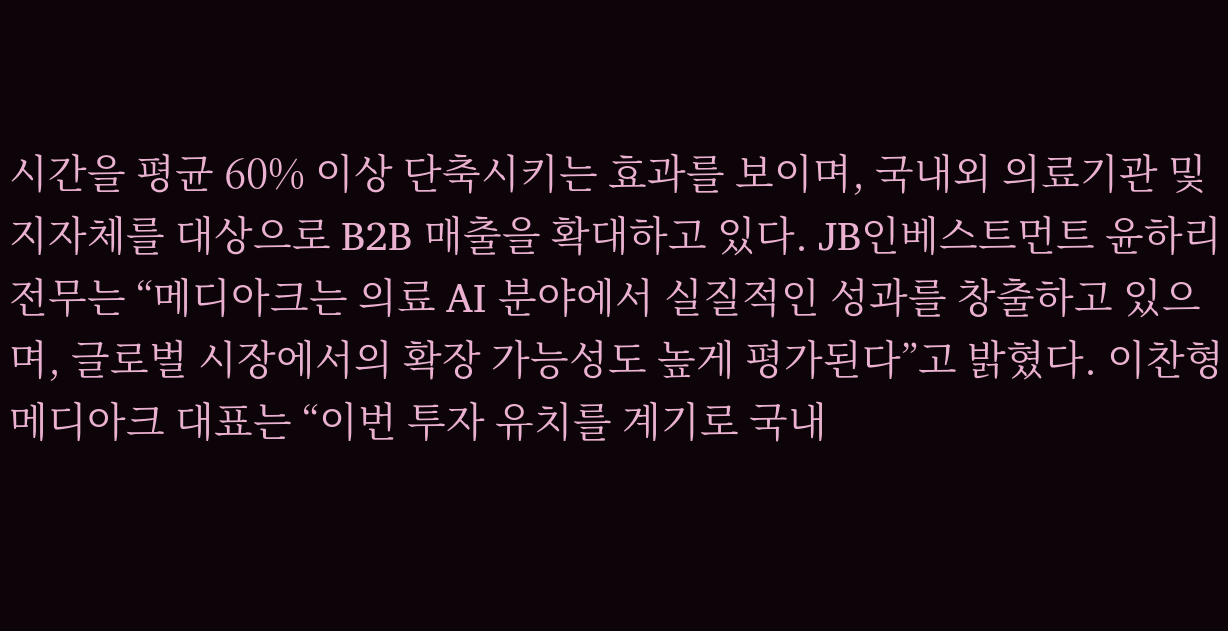시간을 평균 60% 이상 단축시키는 효과를 보이며, 국내외 의료기관 및 지자체를 대상으로 B2B 매출을 확대하고 있다. JB인베스트먼트 윤하리 전무는 “메디아크는 의료 AI 분야에서 실질적인 성과를 창출하고 있으며, 글로벌 시장에서의 확장 가능성도 높게 평가된다”고 밝혔다. 이찬형 메디아크 대표는 “이번 투자 유치를 계기로 국내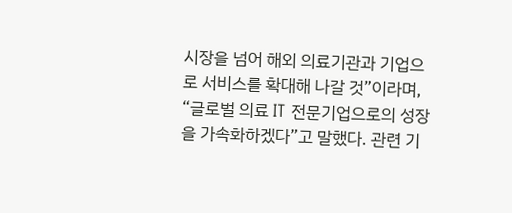시장을 넘어 해외 의료기관과 기업으로 서비스를 확대해 나갈 것”이라며, “글로벌 의료 IT 전문기업으로의 성장을 가속화하겠다”고 말했다. 관련 기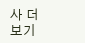사 더보기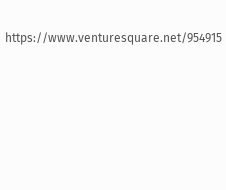https://www.venturesquare.net/954915